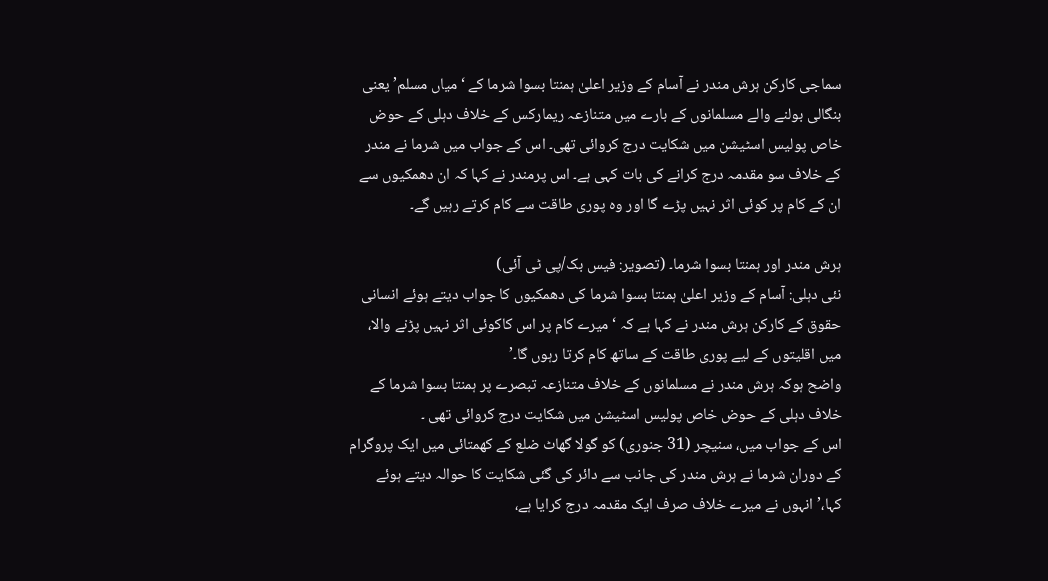سماجی کارکن ہرش مندر نے آسام کے وزیر اعلیٰ ہمنتا بسوا شرما کے ‘میاں مسلم’ یعنی بنگالی بولنے والے مسلمانوں کے بارے میں متنازعہ ریمارکس کے خلاف دہلی کے حوض خاص پولیس اسٹیشن میں شکایت درج کروائی تھی۔ اس کے جواب میں شرما نے مندر کے خلاف سو مقدمہ درج کرانے کی بات کہی ہے۔ اس پرمندر نے کہا کہ ان دھمکیوں سے ان کے کام پر کوئی اثر نہیں پڑے گا اور وہ پوری طاقت سے کام کرتے رہیں گے۔

ہرش مندر اور ہمنتا بسوا شرما۔ (تصویر: فیس بک/پی ٹی آئی)
نئی دہلی: آسام کے وزیر اعلیٰ ہمنتا بسوا شرما کی دھمکیوں کا جواب دیتے ہوئے انسانی حقوق کے کارکن ہرش مندر نے کہا ہے کہ ‘ میرے کام پر اس کاکوئی اثر نہیں پڑنے والا، میں اقلیتوں کے لیے پوری طاقت کے ساتھ کام کرتا رہوں گا۔’
واضح ہوکہ ہرش مندر نے مسلمانوں کے خلاف متنازعہ تبصرے پر ہمنتا بسوا شرما کے خلاف دہلی کے حوض خاص پولیس اسٹیشن میں شکایت درج کروائی تھی ۔
اس کے جواب میں، سنیچر (31 جنوری) کو گولا گھاٹ ضلع کے کھمتائی میں ایک پروگرام کے دوران شرما نے ہرش مندر کی جانب سے دائر کی گئی شکایت کا حوالہ دیتے ہوئے کہا،’انہوں نے میرے خلاف صرف ایک مقدمہ درج کرایا ہے،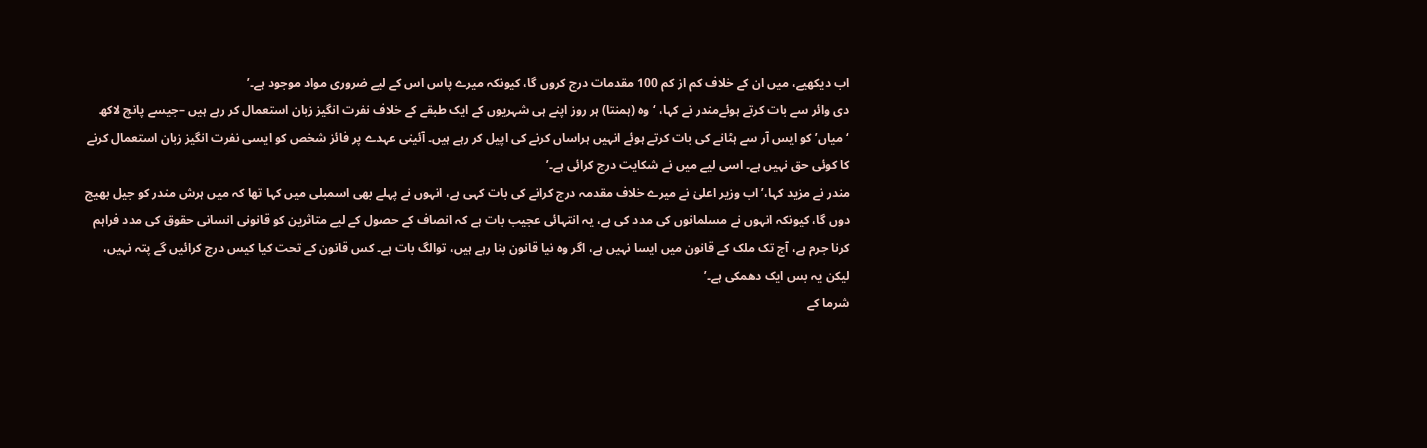اب دیکھیے، میں ان کے خلاف کم از کم 100 مقدمات درج کروں گا، کیونکہ میرے پاس اس کے لیے ضروری مواد موجود ہے۔’
دی وائر سے بات کرتے ہوئےمندر نے کہا، ‘وہ (ہمنتا) ہر روز اپنے ہی شہریوں کے ایک طبقے کے خلاف نفرت انگیز زبان استعمال کر رہے ہیں –جیسے پانچ لاکھ ‘میاں’ کو ایس آر سے ہٹانے کی بات کرتے ہوئے انہیں ہراساں کرنے کی اپیل کر رہے ہیں۔ آئینی عہدے پر فائز شخص کو ایسی نفرت انگیز زبان استعمال کرنے کا کوئی حق نہیں ہے۔ اسی لیے میں نے شکایت درج کرائی ہے۔’
مندر نے مزید کہا،’اب وزیر اعلیٰ نے میرے خلاف مقدمہ درج کرانے کی بات کہی ہے، انہوں نے پہلے بھی اسمبلی میں کہا تھا کہ میں ہرش مندر کو جیل بھیج دوں گا، کیونکہ انہوں نے مسلمانوں کی مدد کی ہے، یہ انتہائی عجیب بات ہے کہ انصاف کے حصول کے لیے متاثرین کو قانونی انسانی حقوق کی مدد فراہم کرنا جرم ہے، آج تک ملک کے قانون میں ایسا نہیں ہے، اگر وہ نیا قانون بنا رہے ہیں، توالگ بات ہے۔ کس قانون کے تحت کیا کیس درج کرائیں گے پتہ نہیں، لیکن یہ بس ایک دھمکی ہے۔’
شرما کے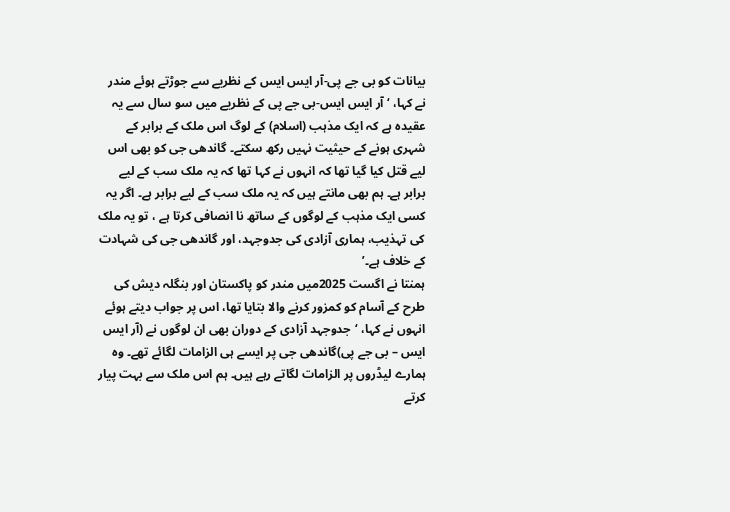بیانات کو بی جے پی-آر ایس ایس کے نظریے سے جوڑتے ہوئے مندر نے کہا، ‘آر ایس ایس-بی جے پی کے نظریے میں سو سال سے یہ عقیدہ ہے کہ ایک مذہب (اسلام) کے لوگ اس ملک کے برابر کے شہری ہونے کے حیثیت نہیں رکھ سکتے۔ گاندھی جی کو بھی اس لیے قتل کیا گیا تھا کہ انہوں نے کہا تھا کہ یہ ملک سب کے لیے برابر ہے۔ ہم بھی مانتے ہیں کہ یہ ملک سب کے لیے برابر ہے۔ اگر یہ کسی ایک مذہب کے لوگوں کے ساتھ نا انصافی کرتا ہے ، تو یہ ملک کی تہذیب، ہماری آزادی کی جدوجہد، اور گاندھی جی کی شہادت کے خلاف ہے۔’
ہمنتا نے اگست 2025میں مندر کو پاکستان اور بنگلہ دیش کی طرح کے آسام کو کمزور کرنے والا بتایا تھا، اس پر جواب دیتے ہوئے انہوں نے کہا، ‘جدوجہد آزادی کے دوران بھی ان لوگوں نے (آر ایس ایس – بی جے پی)گاندھی جی پر ایسے ہی الزامات لگائے تھے۔ وہ ہمارے لیڈروں پر الزامات لگاتے رہے ہیں۔ ہم اس ملک سے بہت پیار کرتے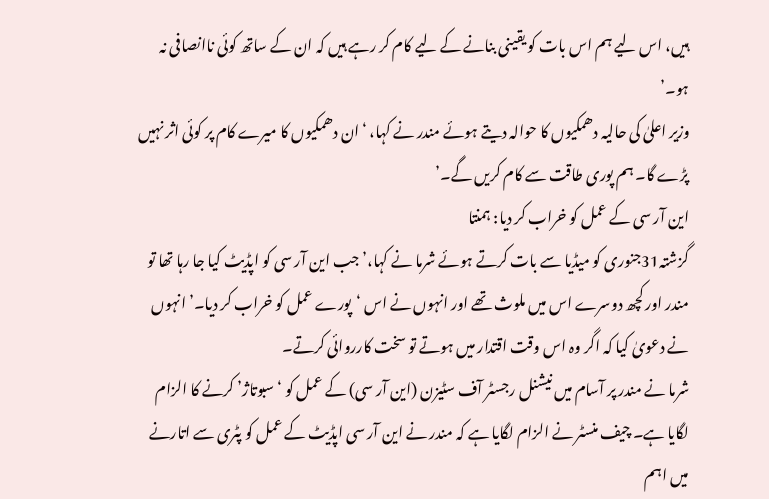ہیں، اس لیے ہم اس بات کو یقینی بنانے کے لیے کام کر رہے ہیں کہ ان کے ساتھ کوئی ناانصافی نہ ہو۔’
وزیر اعلیٰ کی حالیہ دھمکیوں کا حوالہ دیتے ہوئے مندر نے کہا، ‘ان دھمکیوں کا میرے کام پر کوئی اثر نہیں پڑے گا۔ ہم پوری طاقت سے کام کریں گے۔’
این آر سی کے عمل کو خراب کر دیا: ہمنتا
گزشتہ31جنوری کو میڈیا سے بات کرتے ہوئے شرما نے کہا،’ جب این آر سی کو اپڈیٹ کیا جا رہا تھا تو مندر اور کچھ دوسرے اس میں ملوث تھے اور انہوں نے اس ‘پورے عمل کو خراب کر دیا۔’ انہوں نے دعویٰ کیا کہ اگر وہ اس وقت اقتدار میں ہوتے تو سخت کارروائی کرتے۔
شرما نے مندر پر آسام میں نیشنل رجسٹر آف سٹیزن (این آر سی) کے عمل کو ‘سبوتاژ’ کرنے کا الزام لگایا ہے۔ چیف منسٹر نے الزام لگایا ہے کہ مندر نے این آر سی اپڈیٹ کے عمل کو پٹری سے اتارنے میں اہم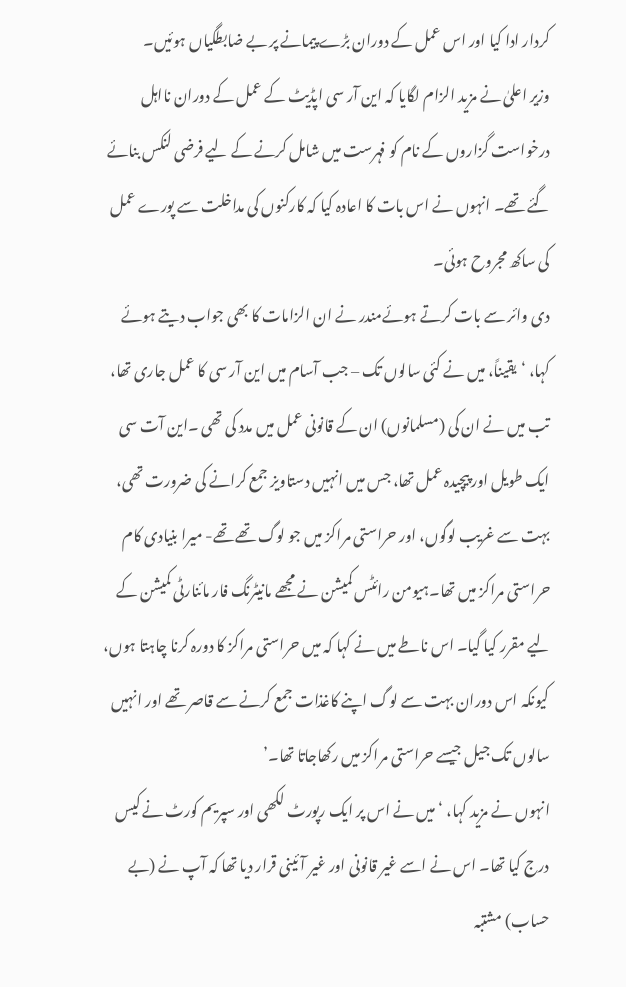کردار ادا کیا اور اس عمل کے دوران بڑے پیمانے پر بے ضابطگیاں ہوئیں۔
وزیر اعلیٰ نے مزید الزام لگایا کہ این آر سی اپڈیٹ کے عمل کے دوران نااہل درخواست گزاروں کے نام کو فہرست میں شامل کرنے کے لیے فرضی لنکس بنائے گئے تھے۔ انہوں نے اس بات کا اعادہ کیا کہ کارکنوں کی مداخلت سے پورے عمل کی ساکھ مجروح ہوئی۔
دی وائر سے بات کرتے ہوئےمندر نے ان الزامات کا بھی جواب دیتے ہوئے کہا، ‘یقیناً، میں نے کئی سالوں تک – جب آسام میں این آر سی کا عمل جاری تھا، تب میں نے ان کی (مسلمانوں) ان کے قانونی عمل میں مدد کی تھی ۔این آت سی ایک طویل اور پیچیدہ عمل تھا، جس میں انہیں دستاویز جمع کرانے کی ضرورت تھی، بہت سے غریب لوگوں، اور حراستی مراکز میں جو لوگ تھے تھے- میرا بنیادی کام حراستی مراکز میں تھا۔ہیومن رائٹس کمیشن نے مجھے مانیٹرنگ فار مائنارٹی کمیشن کے لیے مقرر کیا گیا۔ اس ناطے میں نے کہا کہ میں حراستی مراکز کا دورہ کرنا چاہتا ہوں، کیونکہ اس دوران بہت سے لوگ اپنے کاغذات جمع کرنے سے قاصر تھے اور انہیں سالوں تک جیل جیسے حراستی مراکز میں رکھاجاتا تھا۔’
انہوں نے مزید کہا، ‘میں نے اس پر ایک رپورٹ لکھی اور سپریم کورٹ نے کیس درج کیا تھا۔ اس نے اسے غیر قانونی اور غیر آئینی قرار دیا تھا کہ آپ نے (بے حساب) مشتبہ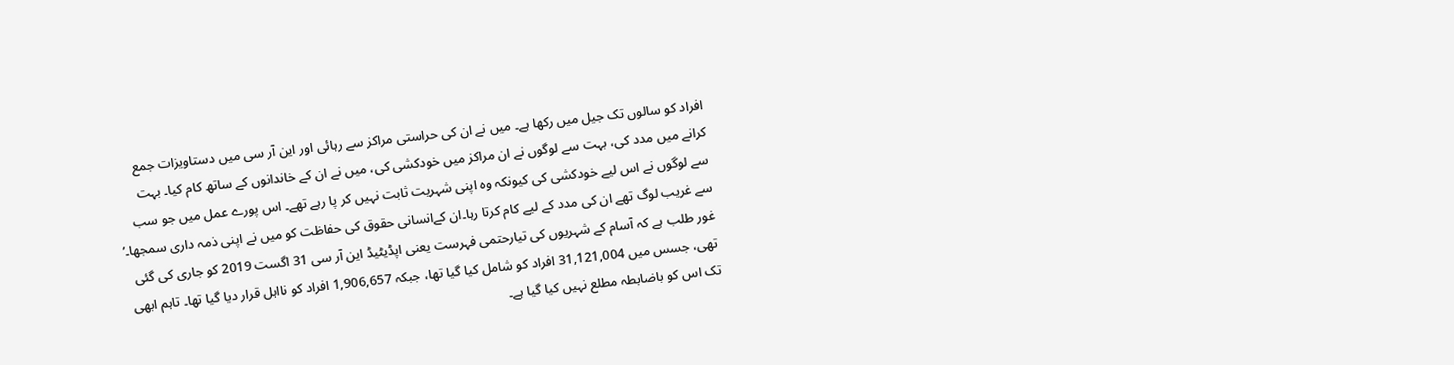افراد کو سالوں تک جیل میں رکھا ہے۔ میں نے ان کی حراستی مراکز سے رہائی اور این آر سی میں دستاویزات جمع کرانے میں مدد کی، بہت سے لوگوں نے ان مراکز میں خودکشی کی، میں نے ان کے خاندانوں کے ساتھ کام کیا۔ بہت سے لوگوں نے اس لیے خودکشی کی کیونکہ وہ اپنی شہریت ثابت نہیں کر پا رہے تھے۔ اس پورے عمل میں جو سب سے غریب لوگ تھے ان کی مدد کے لیے کام کرتا رہا۔ان کےانسانی حقوق کی حفاظت کو میں نے اپنی ذمہ داری سمجھا۔’
غور طلب ہے کہ آسام کے شہریوں کی تیارحتمی فہرست یعنی اپڈیٹیڈ این آر سی 31 اگست 2019 کو جاری کی گئی تھی، جسس میں 31,121,004 افراد کو شامل کیا گیا تھا، جبکہ 1,906,657 افراد کو نااہل قرار دیا گیا تھا۔ تاہم ابھی تک اس کو باضابطہ مطلع نہیں کیا گیا ہے۔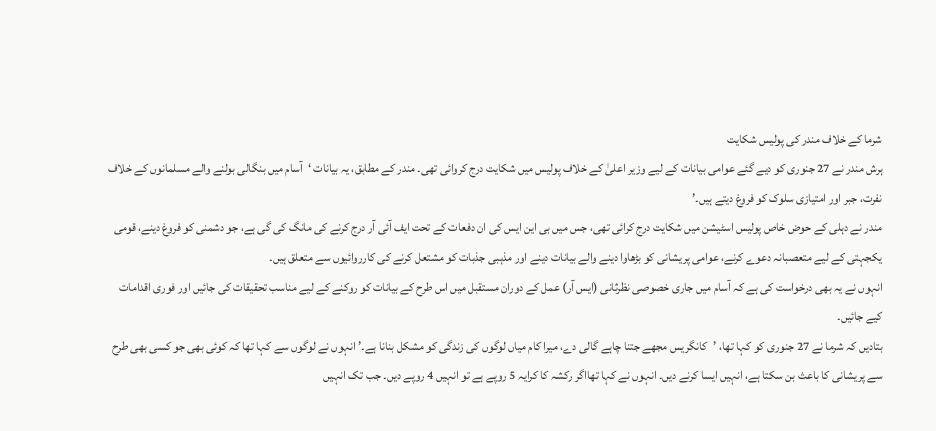شرما کے خلاف مندر کی پولیس شکایت
ہرش مندر نے 27 جنوری کو دیے گئے عوامی بیانات کے لیے وزیر اعلیٰ کے خلاف پولیس میں شکایت درج کروائی تھی۔ مندر کے مطابق، یہ بیانات ‘آسام میں بنگالی بولنے والے مسلمانوں کے خلاف نفرت، جبر اور امتیازی سلوک کو فروغ دیتے ہیں۔’
مندر نے دہلی کے حوض خاص پولیس اسٹیشن میں شکایت درج کرائی تھی، جس میں بی این ایس کی ان دفعات کے تحت ایف آئی آر درج کرنے کی مانگ کی گی ہے، جو دشمنی کو فروغ دینے، قومی یکجہتی کے لیے متعصبانہ دعوے کرنے، عوامی پریشانی کو بڑھاوا دینے والے بیانات دینے اور مذہبی جذبات کو مشتعل کرنے کی کارروائیوں سے متعلق ہیں۔
انہوں نے یہ بھی درخواست کی ہے کہ آسام میں جاری خصوصی نظرثانی (ایس آر) عمل کے دوران مستقبل میں اس طرح کے بیانات کو روکنے کے لیے مناسب تحقیقات کی جائیں اور فوری اقدامات کیے جائیں۔
بتادیں کہ شرما نے 27 جنوری کو کہا تھا، ’کانگریس مجھے جتنا چاہے گالی دے، میرا کام میاں لوگوں کی زندگی کو مشکل بنانا ہے۔’ انہوں نے لوگوں سے کہا تھا کہ کوئی بھی جو کسی بھی طرح سے پریشانی کا باعث بن سکتا ہے، انہیں ایسا کرنے دیں۔ انہوں نے کہا تھااگر رکشہ کا کرایہ 5 روپے ہے تو انہیں 4 روپے دیں۔ جب تک انہیں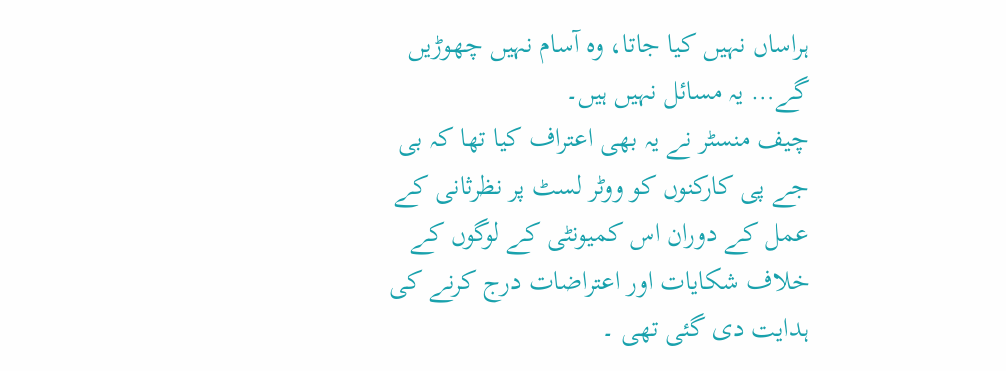ہراساں نہیں کیا جاتا، وہ آسام نہیں چھوڑیں گے… یہ مسائل نہیں ہیں۔
چیف منسٹر نے یہ بھی اعتراف کیا تھا کہ بی جے پی کارکنوں کو ووٹر لسٹ پر نظرثانی کے عمل کے دوران اس کمیونٹی کے لوگوں کے خلاف شکایات اور اعتراضات درج کرنے کی ہدایت دی گئی تھی ۔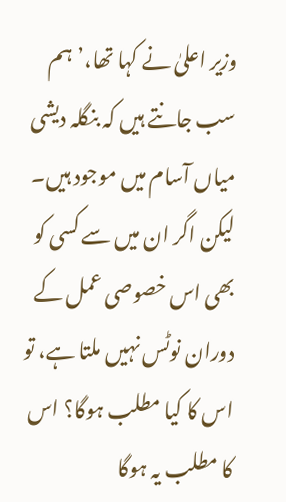وزیر اعلیٰ نے کہا تھا،’ہم سب جانتے ہیں کہ بنگلہ دیشی میاں آسام میں موجود ہیں۔ لیکن اگر ان میں سے کسی کو بھی اس خصوصی عمل کے دوران نوٹس نہیں ملتا ہے، تو اس کا کیا مطلب ہوگا؟ اس کا مطلب یہ ہوگا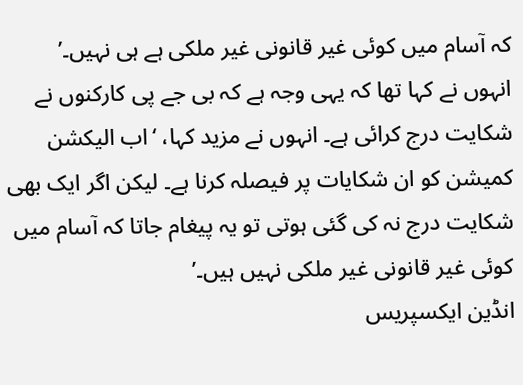کہ آسام میں کوئی غیر قانونی غیر ملکی ہے ہی نہیں۔’
انہوں نے کہا تھا کہ یہی وجہ ہے کہ بی جے پی کارکنوں نے شکایت درج کرائی ہے۔ انہوں نے مزید کہا، ‘اب الیکشن کمیشن کو ان شکایات پر فیصلہ کرنا ہے۔ لیکن اگر ایک بھی شکایت درج نہ کی گئی ہوتی تو یہ پیغام جاتا کہ آسام میں کوئی غیر قانونی غیر ملکی نہیں ہیں۔’
انڈین ایکسپریس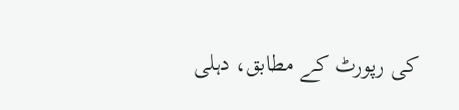کی رپورٹ کے مطابق، دہلی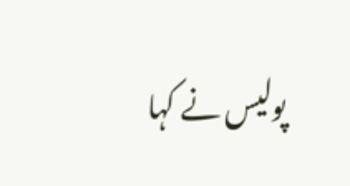پولیس نے کہا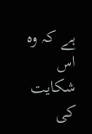ہے کہ وہ اس شکایت کی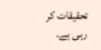تحقیقات کر رہی ہے۔